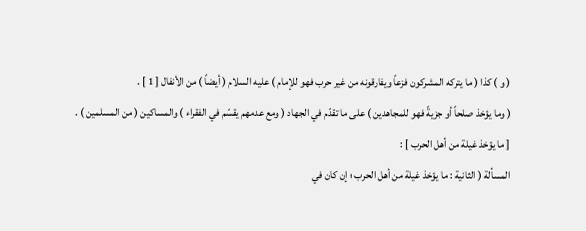( و ) كذا ( ما يتركه المشركون فزعاً ويفارقونه من غير حرب فهو للإمام ) عليه السلام ( أيضاً ) من الأنفال [ 1 ] .
( وما يؤخذ صلحاً أو جزيةً فهو للمجاهدين ) على ما تقدّم في الجهاد ( ومع عدمهم يقسّم في الفقراء ) والمساكين ( من المسلمين ) .
[ ما يؤخذ غيلة من أهل الحرب ] :
المسألة ( الثانية : ما يؤخذ غيلة من أهل الحرب ؛ إن كان في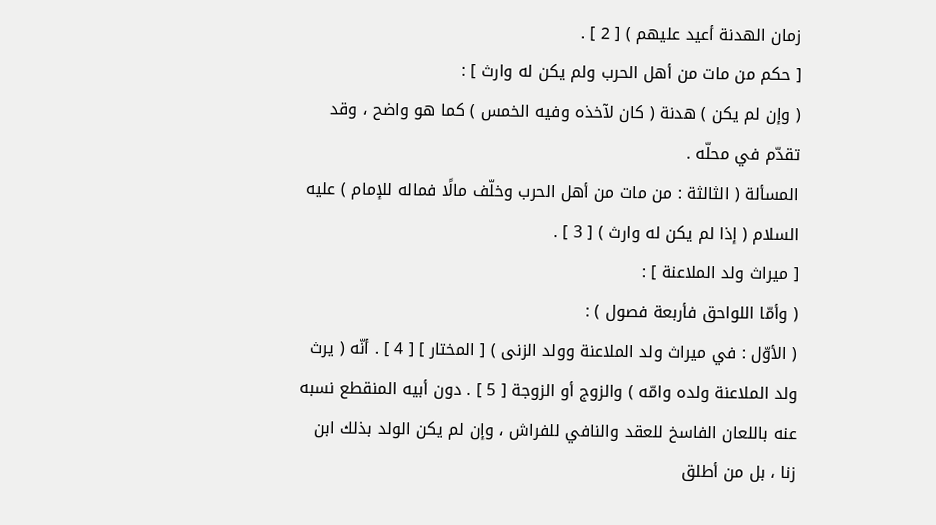زمان الهدنة أعيد عليهم ) [ 2 ] .
[ حكم من مات من أهل الحرب ولم يكن له وارث ] :
( وإن لم يكن ) هدنة ( كان لآخذه وفيه الخمس ) كما هو واضح ، وقد تقدّم في محلّه .
المسألة ( الثالثة : من مات من أهل الحرب وخلّف مالًا فماله للإمام ) عليه السلام ( إذا لم يكن له وارث ) [ 3 ] .
[ ميراث ولد الملاعنة ] :
( وأمّا اللواحق فأربعة فصول ) :
( الأوّل : في ميراث ولد الملاعنة وولد الزنى ) [ المختار ] [ 4 ] . أنّه ( يرث ولد الملاعنة ولده وامّه ) والزوج أو الزوجة [ 5 ] . دون أبيه المنقطع نسبه عنه باللعان الفاسخ للعقد والنافي للفراش ، وإن لم يكن الولد بذلك ابن زنا ، بل من أطلق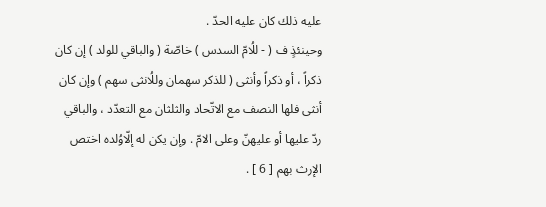عليه ذلك كان عليه الحدّ .
وحينئذٍ ف ( - للُامّ السدس ) خاصّة ( والباقي للولد ) إن كان ذكراً ، أو ذكراً وأنثى ( للذكر سهمان وللُانثى سهم ) وإن كان أنثى فلها النصف مع الاتّحاد والثلثان مع التعدّد ، والباقي ردّ عليها أو عليهنّ وعلى الامّ . وإن يكن له إلّاوُلده اختص الإرث بهم [ 6 ] .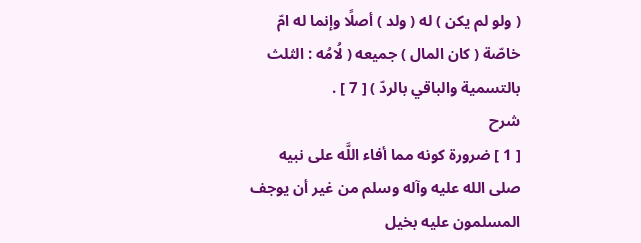( ولو لم يكن ) له ( ولد ) أصلًا وإنما له امّ خاصّة ( كان المال ) جميعه ( لُامُه : الثلث بالتسمية والباقي بالردّ ) [ 7 ] .
شرح
[ 1 ] ضرورة كونه مما أفاء اللَّه على نبيه صلى الله عليه وآله وسلم من غير أن يوجف المسلمون عليه بخيل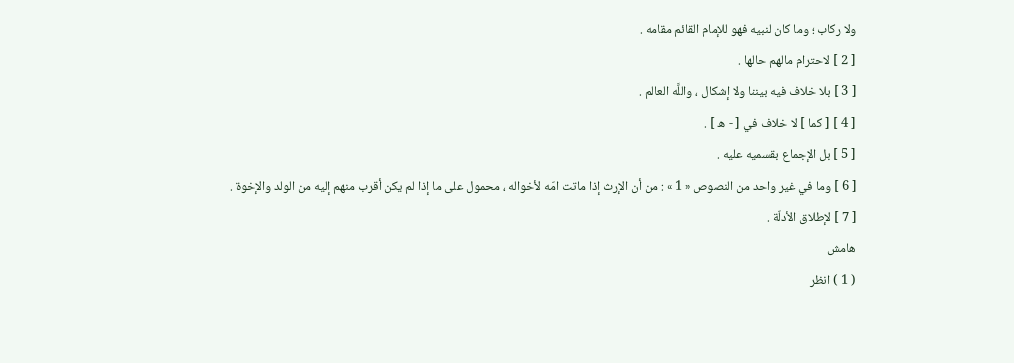ولا ركاب ؛ وما كان لنبيه فهو للإمام القائم مقامه .
[ 2 ] لاحترام مالهم حالها .
[ 3 ] بلا خلاف فيه بيننا ولا إشكال ، واللَّه العالم .
[ 4 ] [ كما ] لا خلاف في [ - ه ] .
[ 5 ] بل الإجماع بقسميه عليه .
[ 6 ] وما في غير واحد من النصوص « 1 » : من أن الإرث إذا ماتت امّه لأخواله ، محمول على ما إذا لم يكن أقرب منهم إليه من الولد والإخوة .
[ 7 ] لإطلاق الأدلّة .
هامش
( 1 ) انظر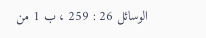الوسائل 26 : 259 ، ب 1 من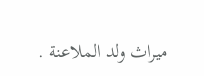ميراث ولد الملاعنة .